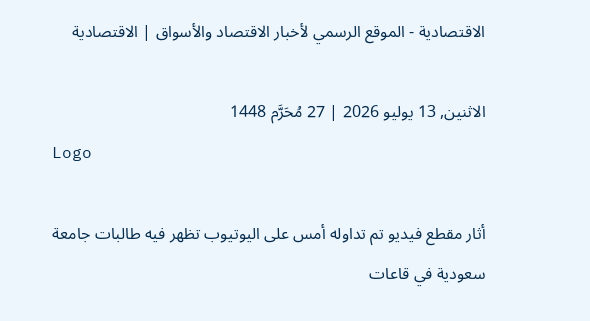الاقتصادية - الموقع الرسمي لأخبار الاقتصاد والأسواق | الاقتصادية

الاثنين, 13 يوليو 2026 | 27 مُحَرَّم 1448
Logo

أثار مقطع فيديو تم تداوله أمس على اليوتيوب تظهر فيه طالبات جامعة سعودية في قاعات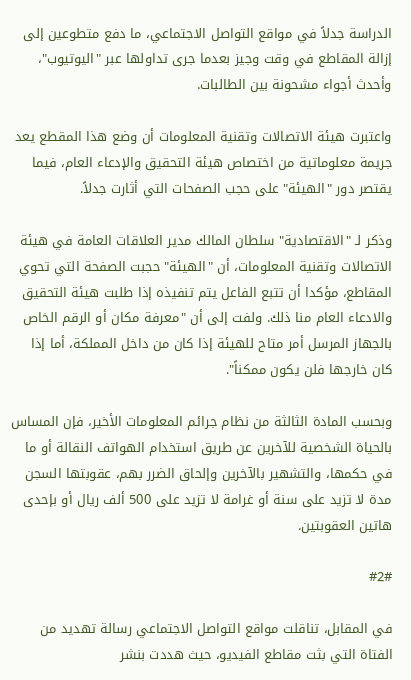الدراسة جدلاً في مواقع التواصل الاجتماعي، ما دفع متطوعين إلى إزالة المقاطع في وقت وجيز بعدما جرى تداولها عبر "اليوتيوب"، وأحدث أجواء مشحونة بين الطالبات.

واعتبرت هيئة الاتصالات وتقنية المعلومات أن وضع هذا المقطع يعد جريمة معلوماتية من اختصاص هيئة التحقيق والإدعاء العام، فيما يقتصر دور "الهيئة" على حجب الصفحات التي أثارت جدلاً.

وذكر لـ "الاقتصادية" سلطان المالك مدير العلاقات العامة في هيئة الاتصالات وتقنية المعلومات، أن "الهيئة" حجبت الصفحة التي تحوي المقاطع، مؤكدا أن تتبع الفاعل يتم تنفيذه إذا طلبت هيئة التحقيق والادعاء العام منا ذلك. ولفت إلى أن "معرفة مكان أو الرقم الخاص بالجهاز المرسل أمر متاح للهيئة إذا كان من داخل المملكة، أما إذا كان خارجها فلن يكون ممكناً".

وبحسب المادة الثالثة من نظام جرائم المعلومات الأخير، فإن المساس بالحياة الشخصية للآخرين عن طريق استخدام الهواتف النقالة أو ما في حكمها، والتشهير بالآخرين وإلحاق الضرر بهم، عقوبتها السجن مدة لا تزيد على سنة أو غرامة لا تزيد على 500 ألف ريال أو بإحدى هاتين العقوبتين.

#2#

في المقابل، تناقلت مواقع التواصل الاجتماعي رسالة تهديد من الفتاة التي بثت مقاطع الفيديو، حيث هددت بنشر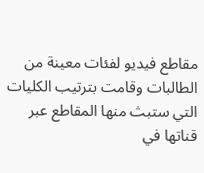مقاطع فيديو لفئات معينة من الطالبات وقامت بترتيب الكليات التي ستبث منها المقاطع عبر قناتها في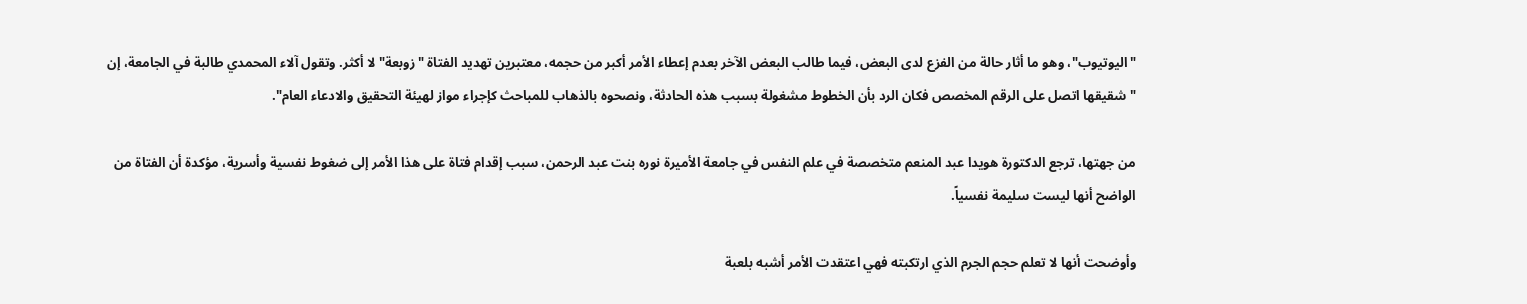"اليوتيوب"، وهو ما أثار حالة من الفزع لدى البعض، فيما طالب البعض الآخر بعدم إعطاء الأمر أكبر من حجمه، معتبرين تهديد الفتاة "زوبعة" لا أكثر. وتقول آلاء المحمدي طالبة في الجامعة، إن "شقيقها اتصل على الرقم المخصص فكان الرد بأن الخطوط مشغولة بسبب هذه الحادثة، ونصحوه بالذهاب للمباحث كإجراء مواز لهيئة التحقيق والادعاء العام".

من جهتها، ترجع الدكتورة هويدا عبد المنعم متخصصة في علم النفس في جامعة الأميرة نوره بنت عبد الرحمن، سبب إقدام فتاة على هذا الأمر إلى ضغوط نفسية وأسرية، مؤكدة أن الفتاة من الواضح أنها ليست سليمة نفسياً.

وأوضحت أنها لا تعلم حجم الجرم الذي ارتكبته فهي اعتقدت الأمر أشبه بلعبة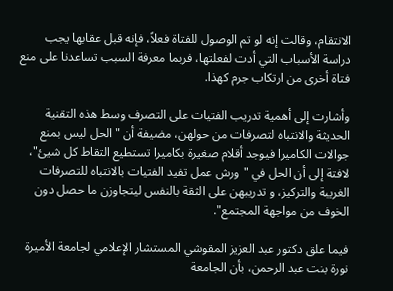الانتقام، وقالت إنه لو تم الوصول للفتاة فعلاً، فإنه قبل عقابها يجب دراسة الأسباب التي أدت لفعلتها، فربما معرفة السبب تساعدنا على منع فتاة أخرى من ارتكاب جرم كهذا.

وأشارت إلى أهمية تدريب الفتيات على التصرف وسط هذه التقنية الحديثة والانتباه لتصرفات من حولهن، مضيفة أن "الحل ليس بمنع جوالات الكاميرا فيوجد أقلام صغيرة بكاميرا تستطيع التقاط كل شيئ"، لافتة إلى أن الحل في "ورش عمل تفيد الفتيات بالانتباه للتصرفات الغريبة والتركيز، و تدريبهن على الثقة بالنفس ليتجاوزن ما حصل دون الخوف من مواجهة المجتمع".

فيما علق دكتور عبد العزيز المقوشي المستشار الإعلامي لجامعة الأميرة نورة بنت عبد الرحمن، بأن الجامعة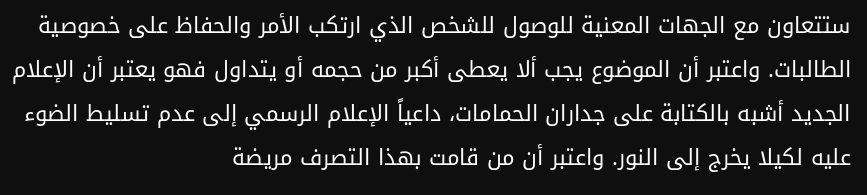ستتعاون مع الجهات المعنية للوصول للشخص الذي ارتكب الأمر والحفاظ على خصوصية الطالبات. واعتبر أن الموضوع يجب ألا يعطى أكبر من حجمه أو يتداول فهو يعتبر أن الإعلام الجديد أشبه بالكتابة على جداران الحمامات، داعياً الإعلام الرسمي إلى عدم تسليط الضوء عليه لكيلا يخرج إلى النور. واعتبر أن من قامت بهذا التصرف مريضة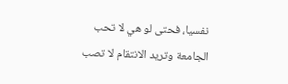نفسيا، فحتى لو هي لا تحب الجامعة وتريد الانتقام لا تصب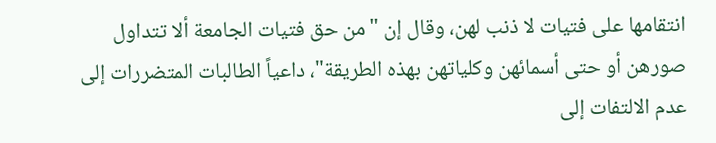انتقامها على فتيات لا ذنب لهن، وقال إن "من حق فتيات الجامعة ألا تتداول صورهن أو حتى أسمائهن وكلياتهن بهذه الطريقة"، داعياً الطالبات المتضررات إلى عدم الالتفات إلى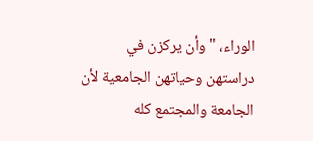الوراء، "وأن يركزن في دراستهن وحياتهن الجامعية لأن الجامعة والمجتمع كله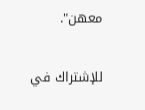معهن".

للإشتراك في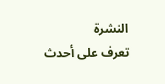النشرة
تعرف على أحدث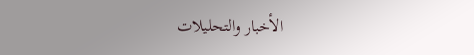الأخبار والتحليلات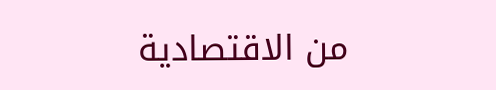من الاقتصادية